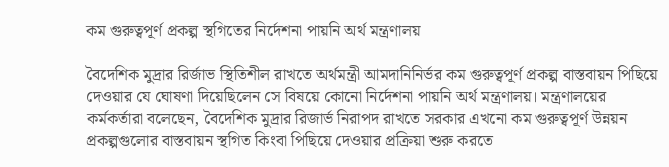কম গুরুত্বপূর্ণ প্রকল্প স্থগিতের নির্দেশনা পায়নি অর্থ মন্ত্রণালয়

বৈদেশিক মুদ্রার রির্জাভ স্থিতিশীল রাখতে অর্থমন্ত্রী আমদানিনির্ভর কম গুরুত্বপূর্ণ প্রকল্প বাস্তবায়ন পিছিয়ে দেওয়ার যে ঘোষণা দিয়েছিলেন সে বিষয়ে কোনো নির্দেশনা পায়নি অর্থ মন্ত্রণালয়। মন্ত্রণালয়ের কর্মকর্তারা বলেছেন, বৈদেশিক মুদ্রার রিজার্ভ নিরাপদ রাখতে সরকার এখনো কম গুরুত্বপূর্ণ উন্নয়ন প্রকল্পগুলোর বাস্তবায়ন স্থগিত কিংবা পিছিয়ে দেওয়ার প্রক্রিয়া শুরু করতে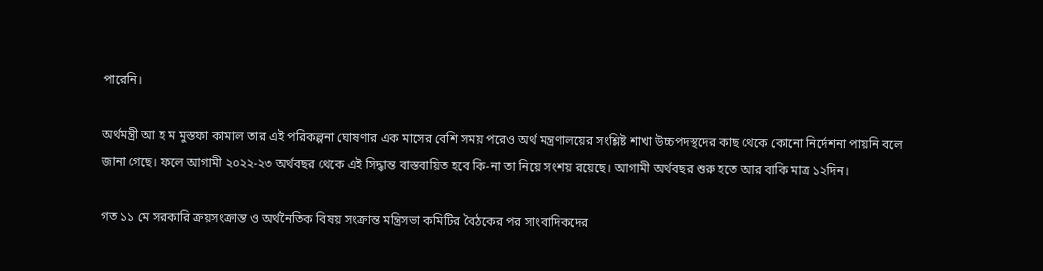পারেনি।

অর্থমন্ত্রী আ হ ম মুস্তফা কামাল তার এই পরিকল্পনা ঘোষণার এক মাসের বেশি সময় পরেও অর্থ মন্ত্রণালয়ের সংশ্লিষ্ট শাখা উচ্চপদস্থদের কাছ থেকে কোনো নির্দেশনা পায়নি বলে জানা গেছে। ফলে আগামী ২০২২-২৩ অর্থবছর থেকে এই সিদ্ধান্ত বাস্তবায়িত হবে কি-না তা নিয়ে সংশয় রয়েছে। আগামী অর্থবছর শুরু হতে আর বাকি মাত্র ১২দিন।

গত ১১ মে সরকারি ক্রয়সংক্রান্ত ও অর্থনৈতিক বিষয় সংক্রান্ত মন্ত্রিসভা কমিটির বৈঠকের পর সাংবাদিকদের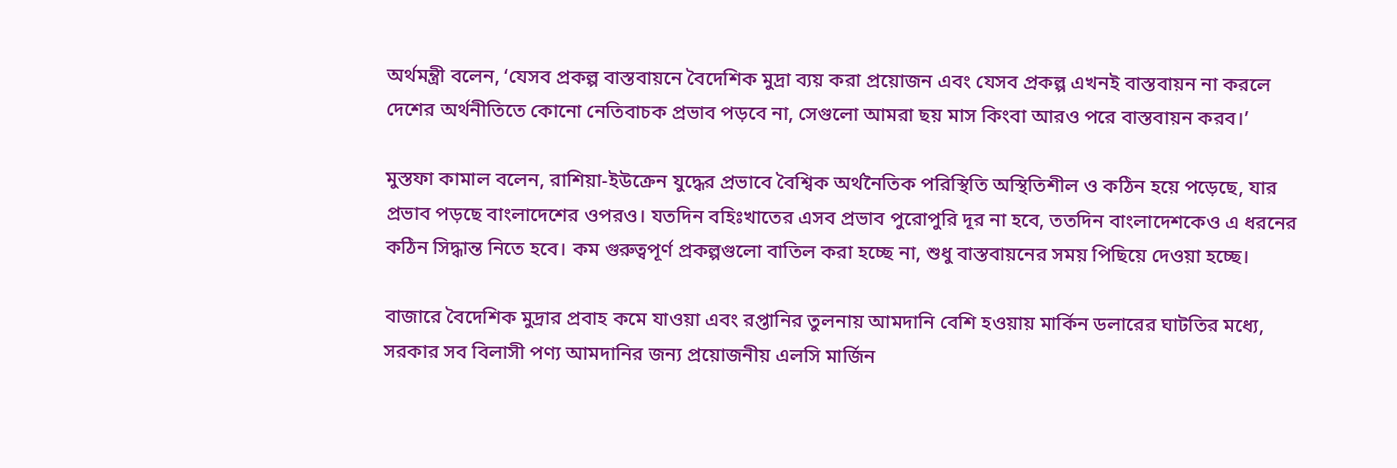অর্থমন্ত্রী বলেন, ‘যেসব প্রকল্প বাস্তবায়নে বৈদেশিক মুদ্রা ব্যয় করা প্রয়োজন এবং যেসব প্রকল্প এখনই বাস্তবায়ন না করলে দেশের অর্থনীতিতে কোনো নেতিবাচক প্রভাব পড়বে না, সেগুলো আমরা ছয় মাস কিংবা আরও পরে বাস্তবায়ন করব।’

মুস্তফা কামাল বলেন, রাশিয়া-ইউক্রেন যুদ্ধের প্রভাবে বৈশ্বিক অর্থনৈতিক পরিস্থিতি অস্থিতিশীল ও কঠিন হয়ে পড়েছে, যার প্রভাব পড়ছে বাংলাদেশের ওপরও। যতদিন বহিঃখাতের এসব প্রভাব পুরোপুরি দূর না হবে, ততদিন বাংলাদেশকেও এ ধরনের কঠিন সিদ্ধান্ত নিতে হবে। কম গুরুত্বপূর্ণ প্রকল্পগুলো বাতিল করা হচ্ছে না, শুধু বাস্তবায়নের সময় পিছিয়ে দেওয়া হচ্ছে।

বাজারে বৈদেশিক মুদ্রার প্রবাহ কমে যাওয়া এবং রপ্তানির তুলনায় আমদানি বেশি হওয়ায় মার্কিন ডলারের ঘাটতির মধ্যে, সরকার সব বিলাসী পণ্য আমদানির জন্য প্রয়োজনীয় এলসি মার্জিন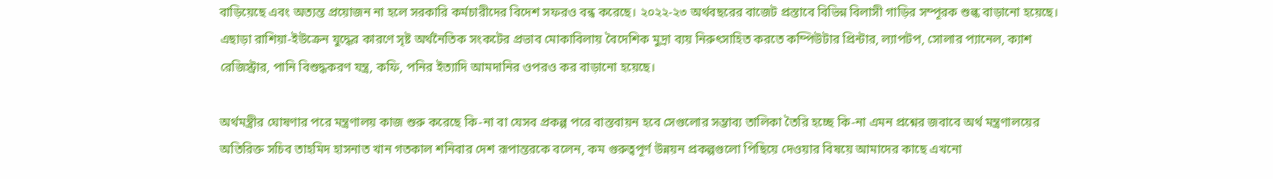বাড়িয়েছে এবং অত্যন্ত প্রয়োজন না হলে সরকারি কর্মচারীদের বিদেশ সফরও বন্ধ করেছে। ২০২২-২৩ অর্থবছরের বাজেট প্রস্তাবে বিভিন্ন বিলাসী গাড়ির সম্পূরক শুল্ক বাড়ানো হয়েছে। এছাড়া রাশিয়া-ইউক্রেন যুদ্ধের কারণে সৃষ্ট অর্থনৈতিক সংকটের প্রভাব মোকাবিলায় বৈদেশিক মুদ্রা ব্যয় নিরুৎসাহিত করতে কম্পিউটার প্রিন্টার, ল্যাপটপ, সোলার প্যানেল, ক্যাশ রেজিস্ট্রার, পানি বিশুদ্ধকরণ যন্ত্র, কফি, পনির ইত্যাদি আমদানির ওপরও কর বাড়ানো হয়েছে।

অর্থমন্ত্রীর ঘোষণার পরে মন্ত্রণালয় কাজ শুরু করেছে কি-না বা যেসব প্রকল্প পরে বাস্তবায়ন হবে সেগুলোর সম্ভাব্য তালিকা তৈরি হচ্ছে কি-না এমন প্রশ্নের জবাবে অর্থ মন্ত্রণালয়ের অতিরিক্ত সচিব তাহমিদ হাসনাত খান গতকাল শনিবার দেশ রূপান্তরকে বলেন, কম গুরুত্বপূর্ণ উন্নয়ন প্রকল্পগুলো পিছিয়ে দেওয়ার বিষয়ে আমাদের কাছে এখনো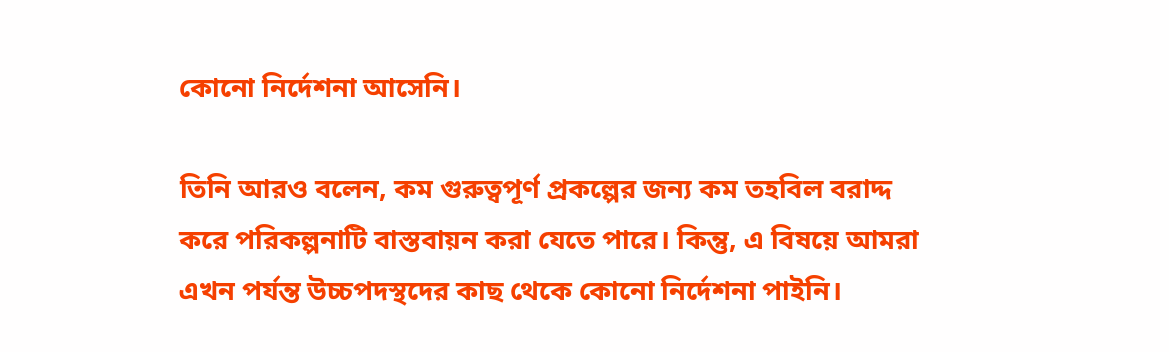কোনো নির্দেশনা আসেনি।

তিনি আরও বলেন, কম গুরুত্বপূর্ণ প্রকল্পের জন্য কম তহবিল বরাদ্দ করে পরিকল্পনাটি বাস্তবায়ন করা যেতে পারে। কিন্তু, এ বিষয়ে আমরা এখন পর্যন্ত উচ্চপদস্থদের কাছ থেকে কোনো নির্দেশনা পাইনি।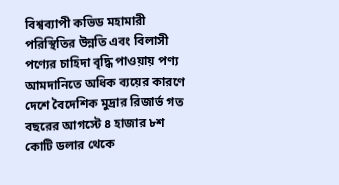বিশ্বব্যাপী কভিড মহামারী পরিস্থিতির উন্নতি এবং বিলাসী পণ্যের চাহিদা বৃদ্ধি পাওয়ায় পণ্য আমদানিতে অধিক ব্যয়ের কারণে দেশে বৈদেশিক মুদ্রার রিজার্ভ গত বছরের আগস্টে ৪ হাজার ৮শ কোটি ডলার থেকে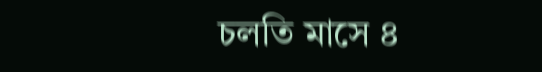চলতি মাসে ৪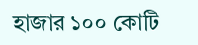হাজার ১০০ কোটি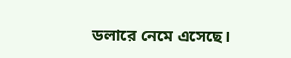ডলারে নেমে এসেছে।